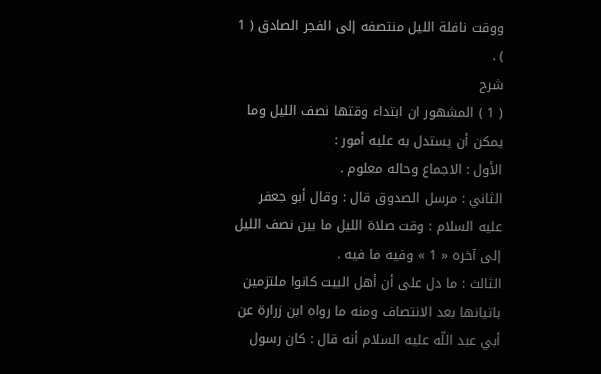ووقت نافلة الليل منتصفه إلى الفجر الصادق ( 1 ) .
شرح
( 1 ) المشهور ان ابتداء وقتها نصف الليل وما يمكن أن يستدل به عليه أمور :
الأول : الاجماع وحاله معلوم .
الثاني : مرسل الصدوق قال : وقال أبو جعفر عليه السلام : وقت صلاة الليل ما بين نصف الليل إلى آخره « 1 » وفيه ما فيه .
الثالث : ما دل على أن أهل البيت كانوا ملتزمين باتيانها بعد الانتصاف ومنه ما رواه ابن زرارة عن أبي عبد اللّه عليه السلام أنه قال : كان رسول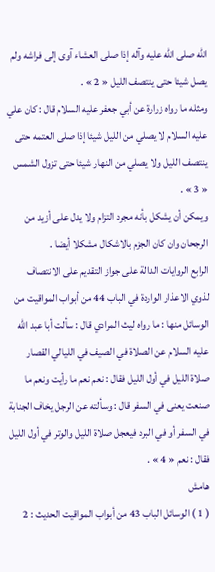اللّه صلى اللّه عليه وآله إذا صلى العشاء آوى إلى فراشه ولم يصل شيئا حتى ينتصف الليل « 2 » .
ومثله ما رواه زرارة عن أبي جعفر عليه السلام قال : كان علي عليه السلام لا يصلي من الليل شيئا إذا صلى العتمه حتى ينتصف الليل ولا يصلي من النهار شيئا حتى تزول الشمس « 3 » .
ويمكن أن يشكل بأنه مجرد التزام ولا يدل على أزيد من الرجحان وان كان الجزم بالاشكال مشكلا أيضا .
الرابع الروايات الدالة على جواز التقديم على الانتصاف لذوي الاعذار الواردة في الباب 44 من أبواب المواقيت من الوسائل منها : ما رواه ليث المرادي قال : سألت أبا عبد اللّه عليه السلام عن الصلاة في الصيف في الليالي القصار صلاة الليل في أول الليل فقال : نعم نعم ما رأيت ونعم ما صنعت يعنى في السفر قال : وسألته عن الرجل يخاف الجنابة في السفر أو في البرد فيعجل صلاة الليل والوتر في أول الليل فقال : نعم « 4 » .
هامش
( 1 ) الوسائل الباب 43 من أبواب المواقيت الحديث : 2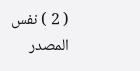( 2 ) نفس المصدر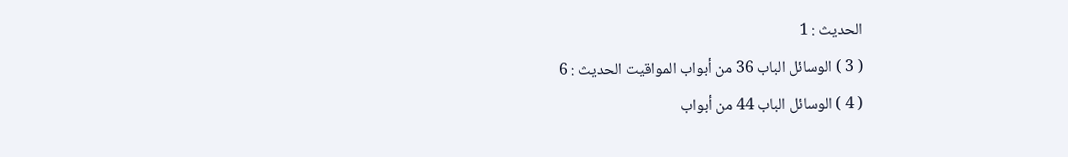الحديث : 1
( 3 ) الوسائل الباب 36 من أبواب المواقيت الحديث : 6
( 4 ) الوسائل الباب 44 من أبواب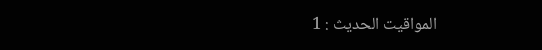المواقيت الحديث : 1